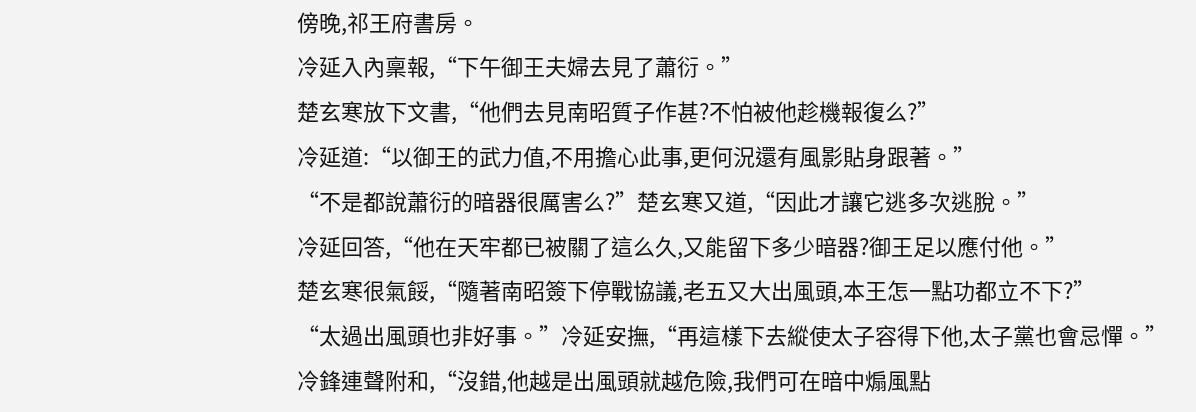傍晚,祁王府書房。
冷延入內稟報,“下午御王夫婦去見了蕭衍。”
楚玄寒放下文書,“他們去見南昭質子作甚?不怕被他趁機報復么?”
冷延道:“以御王的武力值,不用擔心此事,更何況還有風影貼身跟著。”
“不是都說蕭衍的暗器很厲害么?”楚玄寒又道,“因此才讓它逃多次逃脫。”
冷延回答,“他在天牢都已被關了這么久,又能留下多少暗器?御王足以應付他。”
楚玄寒很氣餒,“隨著南昭簽下停戰協議,老五又大出風頭,本王怎一點功都立不下?”
“太過出風頭也非好事。”冷延安撫,“再這樣下去縱使太子容得下他,太子黨也會忌憚。”
冷鋒連聲附和,“沒錯,他越是出風頭就越危險,我們可在暗中煽風點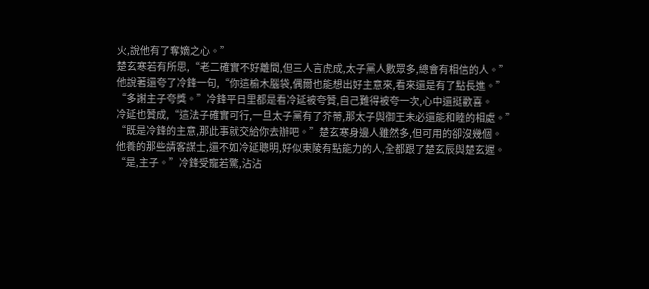火,說他有了奪嫡之心。”
楚玄寒若有所思,“老二確實不好離間,但三人言虎成,太子黨人數眾多,總會有相信的人。”
他說著還夸了冷鋒一句,“你這榆木腦袋,偶爾也能想出好主意來,看來還是有了點長進。”
“多謝主子夸獎。”冷鋒平日里都是看冷延被夸贊,自己難得被夸一次,心中還挺歡喜。
冷延也贊成,“這法子確實可行,一旦太子黨有了芥蒂,那太子與御王未必還能和睦的相處。”
“既是冷鋒的主意,那此事就交給你去辦吧。”楚玄寒身邊人雖然多,但可用的卻沒幾個。
他養的那些請客謀士,還不如冷延聰明,好似東陵有點能力的人,全都跟了楚玄辰與楚玄遲。
“是,主子。”冷鋒受寵若驚,沾沾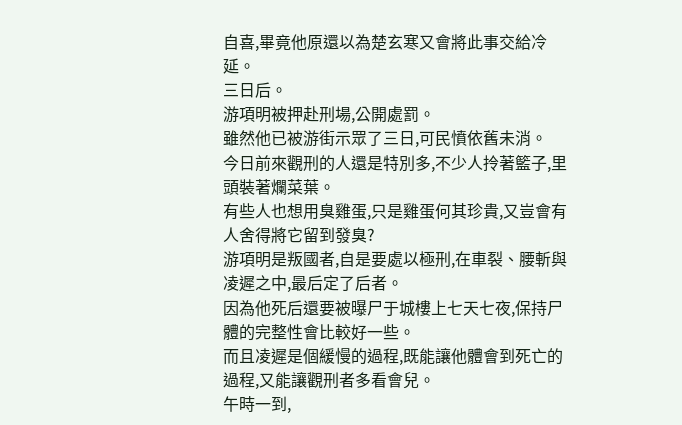自喜,畢竟他原還以為楚玄寒又會將此事交給冷延。
三日后。
游項明被押赴刑場,公開處罰。
雖然他已被游街示眾了三日,可民憤依舊未消。
今日前來觀刑的人還是特別多,不少人拎著籃子,里頭裝著爛菜葉。
有些人也想用臭雞蛋,只是雞蛋何其珍貴,又豈會有人舍得將它留到發臭?
游項明是叛國者,自是要處以極刑,在車裂、腰斬與凌遲之中,最后定了后者。
因為他死后還要被曝尸于城樓上七天七夜,保持尸體的完整性會比較好一些。
而且凌遲是個緩慢的過程,既能讓他體會到死亡的過程,又能讓觀刑者多看會兒。
午時一到,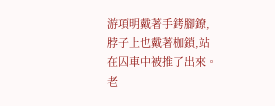游項明戴著手銬腳鐐,脖子上也戴著枷鎖,站在囚車中被推了出來。
老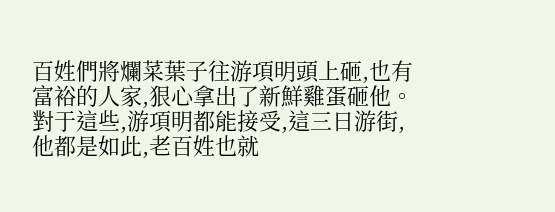百姓們將爛菜葉子往游項明頭上砸,也有富裕的人家,狠心拿出了新鮮雞蛋砸他。
對于這些,游項明都能接受,這三日游街,他都是如此,老百姓也就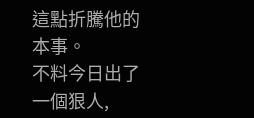這點折騰他的本事。
不料今日出了一個狠人,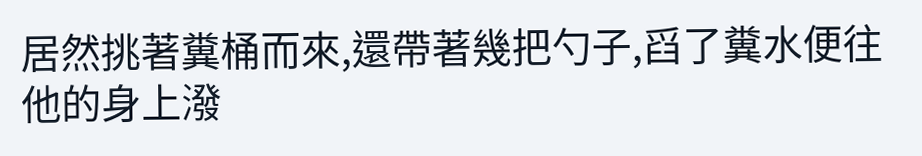居然挑著糞桶而來,還帶著幾把勺子,舀了糞水便往他的身上潑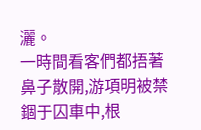灑。
一時間看客們都捂著鼻子散開,游項明被禁錮于囚車中,根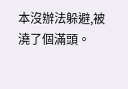本沒辦法躲避,被澆了個滿頭。